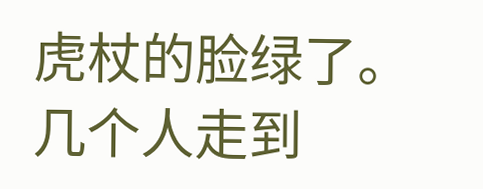虎杖的脸绿了。几个人走到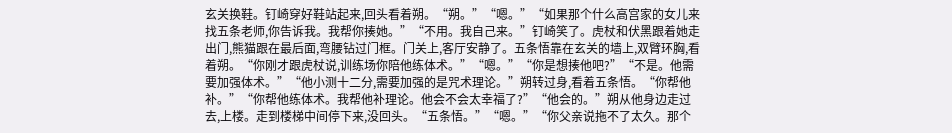玄关换鞋。钉崎穿好鞋站起来,回头看着朔。“朔。”“嗯。”“如果那个什么高宫家的女儿来找五条老师,你告诉我。我帮你揍她。”“不用。我自己来。”钉崎笑了。虎杖和伏黑跟着她走出门,熊猫跟在最后面,弯腰钻过门框。门关上,客厅安静了。五条悟靠在玄关的墙上,双臂环胸,看着朔。“你刚才跟虎杖说,训练场你陪他练体术。”“嗯。”“你是想揍他吧?”“不是。他需要加强体术。”“他小测十二分,需要加强的是咒术理论。”朔转过身,看着五条悟。“你帮他补。”“你帮他练体术。我帮他补理论。他会不会太幸福了?”“他会的。”朔从他身边走过去,上楼。走到楼梯中间停下来,没回头。“五条悟。”“嗯。”“你父亲说拖不了太久。那个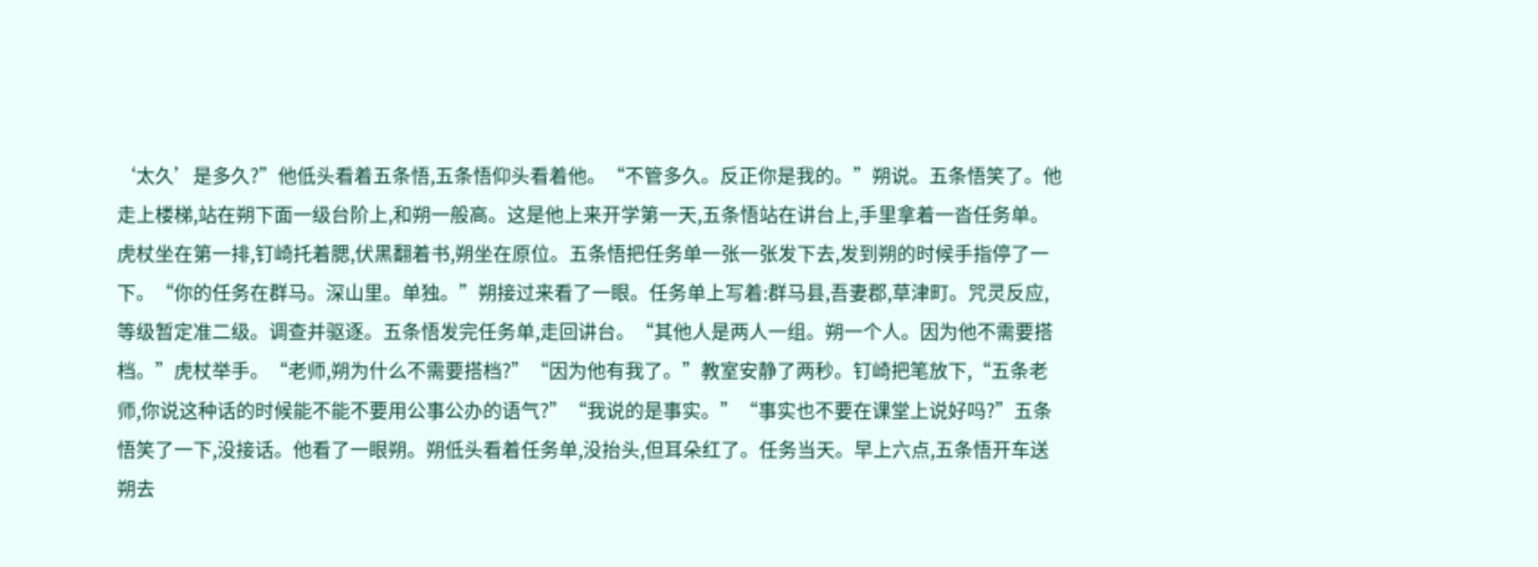‘太久’是多久?”他低头看着五条悟,五条悟仰头看着他。“不管多久。反正你是我的。”朔说。五条悟笑了。他走上楼梯,站在朔下面一级台阶上,和朔一般高。这是他上来开学第一天,五条悟站在讲台上,手里拿着一沓任务单。虎杖坐在第一排,钉崎托着腮,伏黑翻着书,朔坐在原位。五条悟把任务单一张一张发下去,发到朔的时候手指停了一下。“你的任务在群马。深山里。单独。”朔接过来看了一眼。任务单上写着:群马县,吾妻郡,草津町。咒灵反应,等级暂定准二级。调查并驱逐。五条悟发完任务单,走回讲台。“其他人是两人一组。朔一个人。因为他不需要搭档。”虎杖举手。“老师,朔为什么不需要搭档?”“因为他有我了。”教室安静了两秒。钉崎把笔放下,“五条老师,你说这种话的时候能不能不要用公事公办的语气?”“我说的是事实。”“事实也不要在课堂上说好吗?”五条悟笑了一下,没接话。他看了一眼朔。朔低头看着任务单,没抬头,但耳朵红了。任务当天。早上六点,五条悟开车送朔去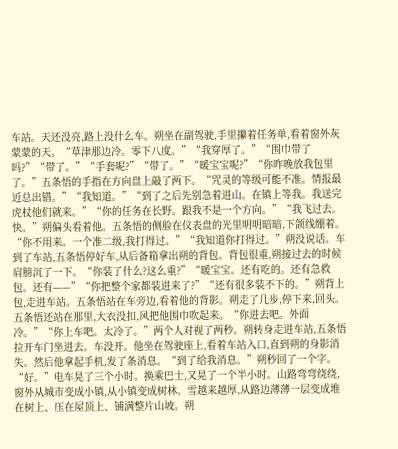车站。天还没亮,路上没什么车。朔坐在副驾驶,手里攥着任务单,看着窗外灰蒙蒙的天。“草津那边冷。零下八度。”“我穿厚了。”“围巾带了吗?”“带了。”“手套呢?”“带了。”“暖宝宝呢?”“你昨晚放我包里了。”五条悟的手指在方向盘上敲了两下。“咒灵的等级可能不准。情报最近总出错。”“我知道。”“到了之后先别急着进山。在镇上等我。我送完虎杖他们就来。”“你的任务在长野。跟我不是一个方向。”“我飞过去。快。”朔偏头看着他。五条悟的侧脸在仪表盘的光里明明暗暗,下颌线绷着。“你不用来。一个准二级,我打得过。”“我知道你打得过。”朔没说话。车到了车站,五条悟停好车,从后备箱拿出朔的背包。背包很重,朔接过去的时候肩膀沉了一下。“你装了什么?这么重?”“暖宝宝。还有吃的。还有急救包。还有——”“你把整个家都装进来了?”“还有很多装不下的。”朔背上包,走进车站。五条悟站在车旁边,看着他的背影。朔走了几步,停下来,回头。五条悟还站在那里,大衣没扣,风把他围巾吹起来。“你进去吧。外面冷。”“你上车吧。太冷了。”两个人对视了两秒。朔转身走进车站,五条悟拉开车门坐进去。车没开。他坐在驾驶座上,看着车站入口,直到朔的身影消失。然后他拿起手机,发了条消息。“到了给我消息。”朔秒回了一个字。“好。”电车晃了三个小时。换乘巴士,又晃了一个半小时。山路弯弯绕绕,窗外从城市变成小镇,从小镇变成树林。雪越来越厚,从路边薄薄一层变成堆在树上、压在屋顶上、铺满整片山坡。朔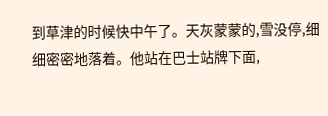到草津的时候快中午了。天灰蒙蒙的,雪没停,细细密密地落着。他站在巴士站牌下面,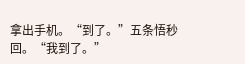拿出手机。“到了。”五条悟秒回。“我到了。”